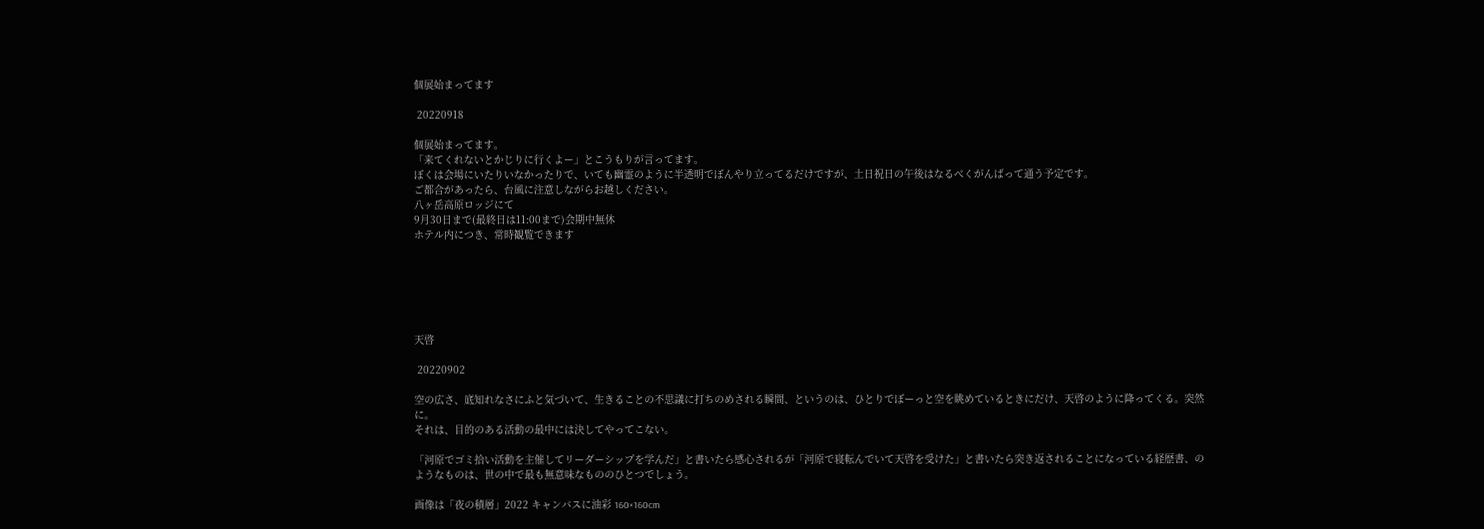個展始まってます

 20220918

個展始まってます。
「来てくれないとかじりに行くよー」とこうもりが言ってます。
ぼくは会場にいたりいなかったりで、いても幽霊のように半透明でぼんやり立ってるだけですが、土日祝日の午後はなるべくがんばって通う予定です。
ご都合があったら、台風に注意しながらお越しください。
八ヶ岳高原ロッジにて
9月30日まで(最終日は11:00まで)会期中無休
ホテル内につき、常時観覧できます






天啓

 20220902

空の広さ、底知れなさにふと気づいて、生きることの不思議に打ちのめされる瞬間、というのは、ひとりでぼーっと空を眺めているときにだけ、天啓のように降ってくる。突然に。
それは、目的のある活動の最中には決してやってこない。

「河原でゴミ拾い活動を主催してリーダーシップを学んだ」と書いたら感心されるが「河原で寝転んでいて天啓を受けた」と書いたら突き返されることになっている経歴書、のようなものは、世の中で最も無意味なもののひとつでしょう。

画像は「夜の積層」2022 キャンバスに油彩 160×160cm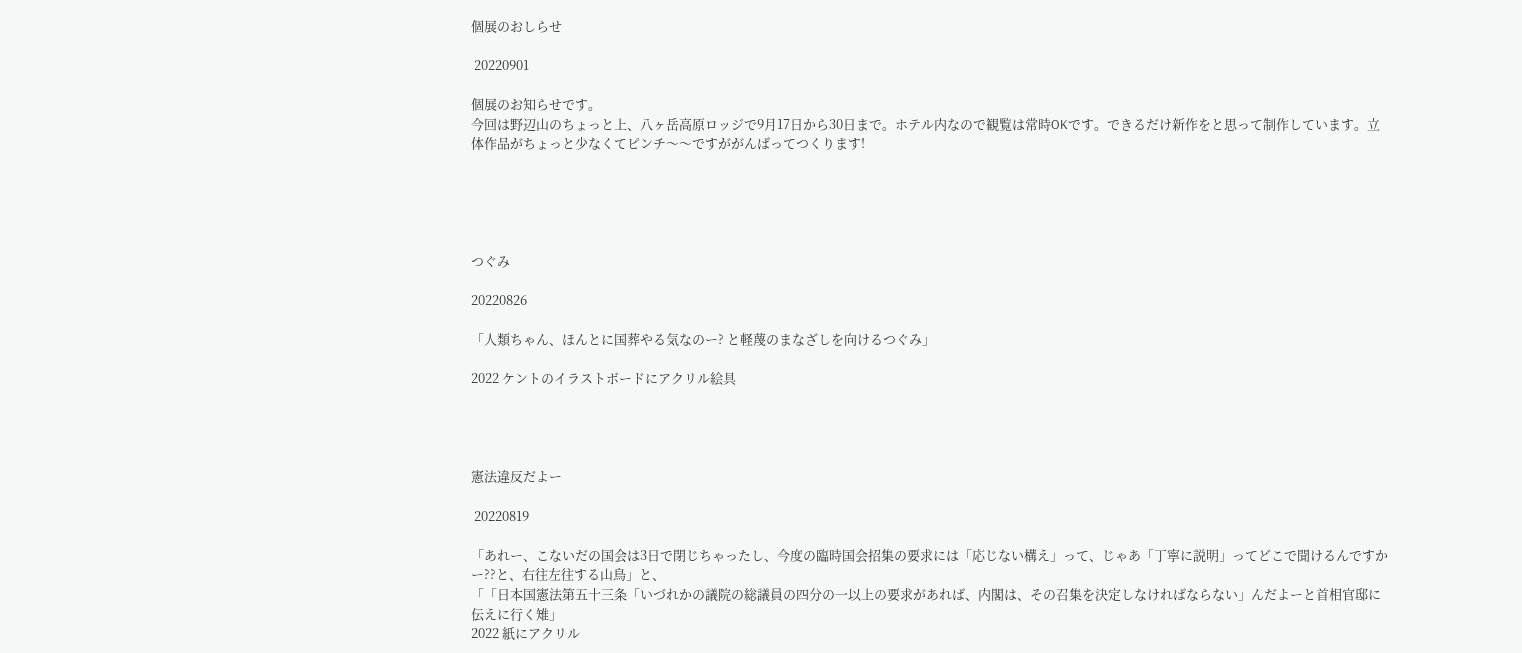個展のおしらせ

 20220901

個展のお知らせです。
今回は野辺山のちょっと上、八ヶ岳高原ロッジで9月17日から30日まで。ホテル内なので観覧は常時OKです。できるだけ新作をと思って制作しています。立体作品がちょっと少なくてピンチ〜〜ですががんばってつくります!





つぐみ

20220826

「人類ちゃん、ほんとに国葬やる気なのー? と軽蔑のまなざしを向けるつぐみ」

2022 ケントのイラストボードにアクリル絵具




憲法違反だよー

 20220819

「あれー、こないだの国会は3日で閉じちゃったし、今度の臨時国会招集の要求には「応じない構え」って、じゃあ「丁寧に説明」ってどこで聞けるんですかー??と、右往左往する山鳥」と、
「「日本国憲法第五十三条「いづれかの議院の総議員の四分の一以上の要求があれば、内閣は、その召集を決定しなければならない」んだよーと首相官邸に伝えに行く雉」
2022 紙にアクリル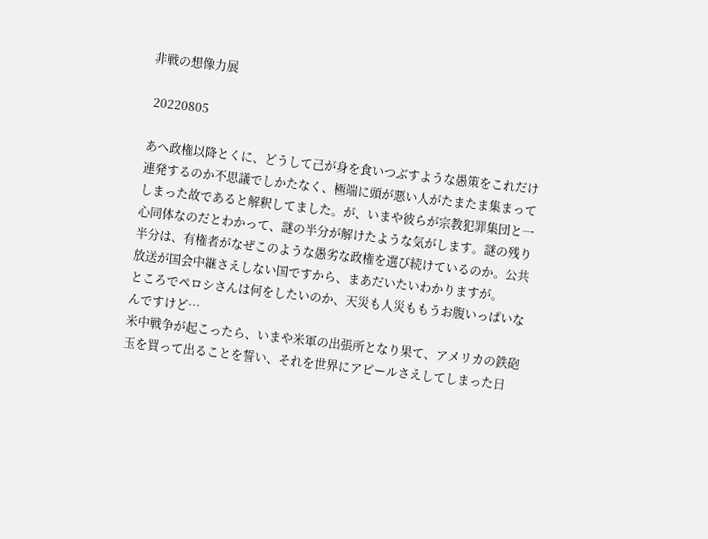非戦の想像力展

 20220805

あへ政権以降とくに、どうして己が身を食いつぶすような愚策をこれだけ連発するのか不思議でしかたなく、極端に頭が悪い人がたまたま集まってしまった故であると解釈してました。が、いまや彼らが宗教犯罪集団と一心同体なのだとわかって、謎の半分が解けたような気がします。謎の残り半分は、有権者がなぜこのような愚劣な政権を選び続けているのか。公共放送が国会中継さえしない国ですから、まあだいたいわかりますが。
ところでペロシさんは何をしたいのか、天災も人災ももうお腹いっぱいなんですけど…
米中戦争が起こったら、いまや米軍の出張所となり果て、アメリカの鉄砲玉を買って出ることを誓い、それを世界にアピールさえしてしまった日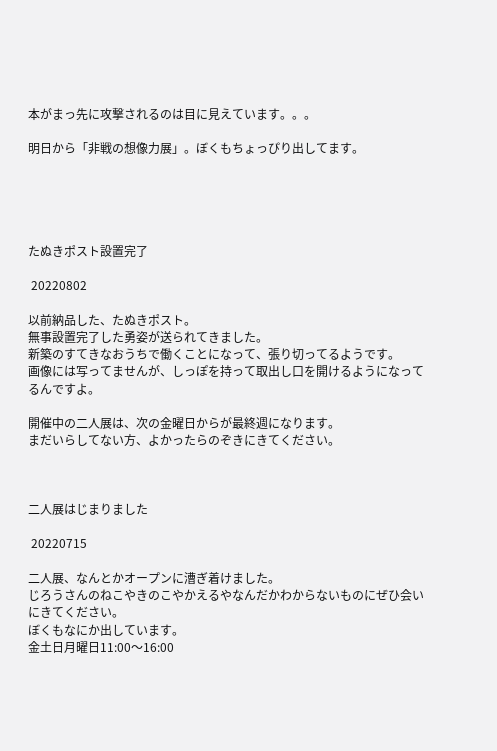本がまっ先に攻撃されるのは目に見えています。。。

明日から「非戦の想像力展」。ぼくもちょっぴり出してます。





たぬきポスト設置完了

 20220802

以前納品した、たぬきポスト。
無事設置完了した勇姿が送られてきました。
新築のすてきなおうちで働くことになって、張り切ってるようです。
画像には写ってませんが、しっぽを持って取出し口を開けるようになってるんですよ。

開催中の二人展は、次の金曜日からが最終週になります。
まだいらしてない方、よかったらのぞきにきてください。



二人展はじまりました

 20220715

二人展、なんとかオープンに漕ぎ着けました。
じろうさんのねこやきのこやかえるやなんだかわからないものにぜひ会いにきてください。
ぼくもなにか出しています。
金土日月曜日11:00〜16:00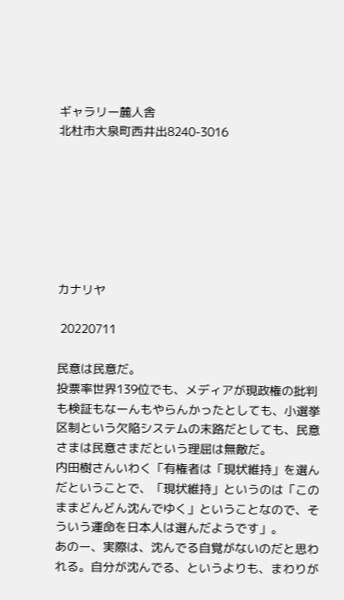ギャラリー麓人舎
北杜市大泉町西井出8240-3016







カナリヤ

 20220711

民意は民意だ。
投票率世界139位でも、メディアが現政権の批判も検証もなーんもやらんかったとしても、小選挙区制という欠陥システムの末路だとしても、民意さまは民意さまだという理屈は無敵だ。
内田樹さんいわく「有権者は「現状維持」を選んだということで、「現状維持」というのは「このままどんどん沈んでゆく」ということなので、そういう運命を日本人は選んだようです」。
あのー、実際は、沈んでる自覚がないのだと思われる。自分が沈んでる、というよりも、まわりが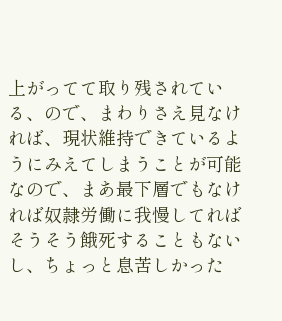上がってて取り残されている、ので、まわりさえ見なければ、現状維持できているようにみえてしまうことが可能なので、まあ最下層でもなければ奴隷労働に我慢してればそうそう餓死することもないし、ちょっと息苦しかった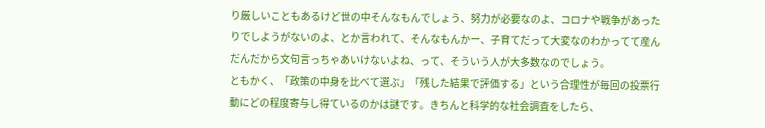り厳しいこともあるけど世の中そんなもんでしょう、努力が必要なのよ、コロナや戦争があったりでしようがないのよ、とか言われて、そんなもんかー、子育てだって大変なのわかってて産んだんだから文句言っちゃあいけないよね、って、そういう人が大多数なのでしょう。
ともかく、「政策の中身を比べて選ぶ」「残した結果で評価する」という合理性が毎回の投票行動にどの程度寄与し得ているのかは謎です。きちんと科学的な社会調査をしたら、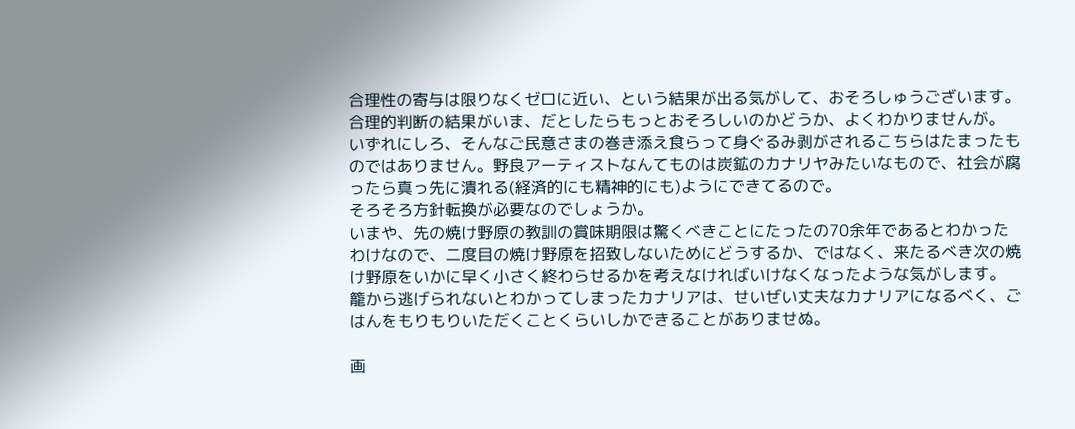合理性の寄与は限りなくゼロに近い、という結果が出る気がして、おそろしゅうございます。合理的判断の結果がいま、だとしたらもっとおそろしいのかどうか、よくわかりませんが。
いずれにしろ、そんなご民意さまの巻き添え食らって身ぐるみ剥がされるこちらはたまったものではありません。野良アーティストなんてものは炭鉱のカナリヤみたいなもので、社会が腐ったら真っ先に潰れる(経済的にも精神的にも)ようにできてるので。
そろそろ方針転換が必要なのでしょうか。
いまや、先の焼け野原の教訓の賞味期限は驚くべきことにたったの70余年であるとわかったわけなので、二度目の焼け野原を招致しないためにどうするか、ではなく、来たるべき次の焼け野原をいかに早く小さく終わらせるかを考えなければいけなくなったような気がします。
籠から逃げられないとわかってしまったカナリアは、せいぜい丈夫なカナリアになるべく、ごはんをもりもりいただくことくらいしかできることがありませぬ。

画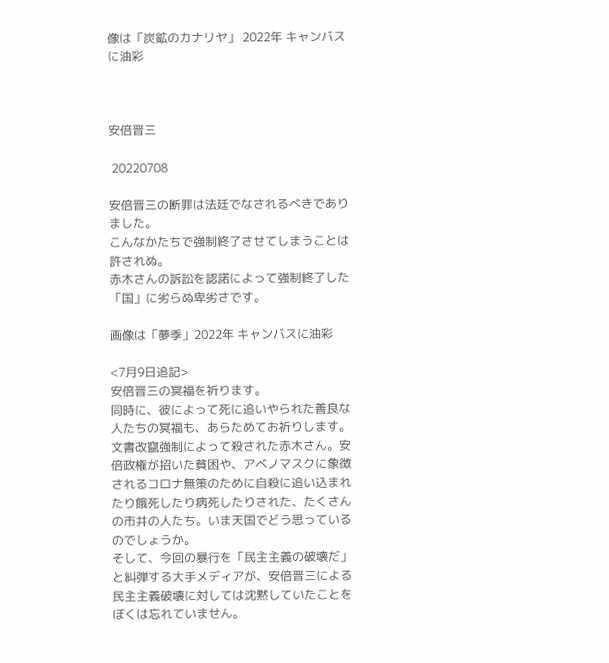像は「炭鉱のカナリヤ」 2022年 キャンバスに油彩



安倍晋三

 20220708

安倍晋三の断罪は法廷でなされるべきでありました。
こんなかたちで強制終了させてしまうことは許されぬ。
赤木さんの訴訟を認諾によって強制終了した「国」に劣らぬ卑劣さです。

画像は「夢季」2022年 キャンバスに油彩

<7月9日追記>
安倍晋三の冥福を祈ります。
同時に、彼によって死に追いやられた善良な人たちの冥福も、あらためてお祈りします。
文書改竄強制によって殺された赤木さん。安倍政権が招いた貧困や、アベノマスクに象徴されるコロナ無策のために自殺に追い込まれたり餓死したり病死したりされた、たくさんの市井の人たち。いま天国でどう思っているのでしょうか。
そして、今回の暴行を「民主主義の破壊だ」と糾弾する大手メディアが、安倍晋三による民主主義破壊に対しては沈黙していたことをぼくは忘れていません。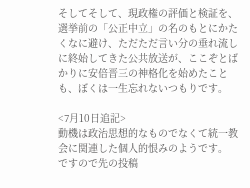そしてそして、現政権の評価と検証を、選挙前の「公正中立」の名のもとにかたくなに避け、ただただ言い分の垂れ流しに終始してきた公共放送が、ここぞとばかりに安倍晋三の神格化を始めたことも、ぼくは一生忘れないつもりです。

<7月10日追記>
動機は政治思想的なものでなくて統一教会に関連した個人的恨みのようです。
ですので先の投稿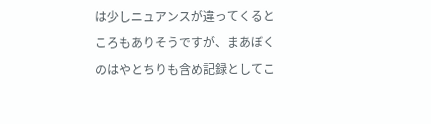は少しニュアンスが違ってくるところもありそうですが、まあぼくのはやとちりも含め記録としてこ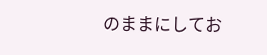のままにしてお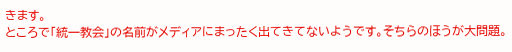きます。
ところで「統一教会」の名前がメディアにまったく出てきてないようです。そちらのほうが大問題。